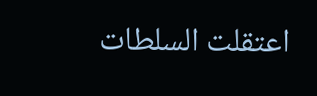اعتقلت السلطات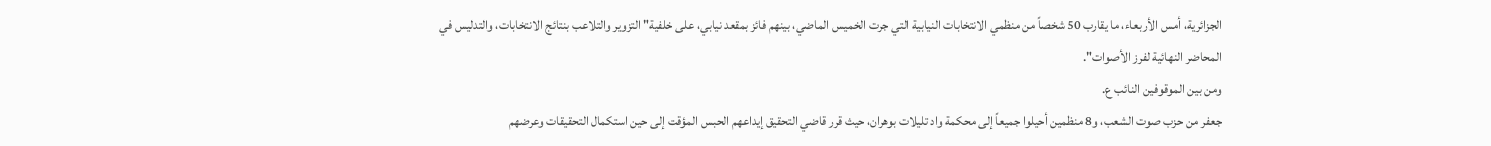الجزائرية، أمس الأربعاء، ما يقارب 50 شخصاً من منظمي الانتخابات النيابية التي جرت الخميس الماضي، بينهم فائز بمقعد نيابي، على خلفية" التزوير والتلاعب بنتائج الانتخابات، والتدليس في المحاضر النهائية لفرز الأصوات".
ومن بين الموقوفين النائب ع.
جعفر من حزب صوت الشعب، و8 منظمين أحيلوا جميعاً إلى محكمة واد تليلات بوهران، حيث قرر قاضي التحقيق إيداعهم الحبس المؤقت إلى حين استكمال التحقيقات وعرضهم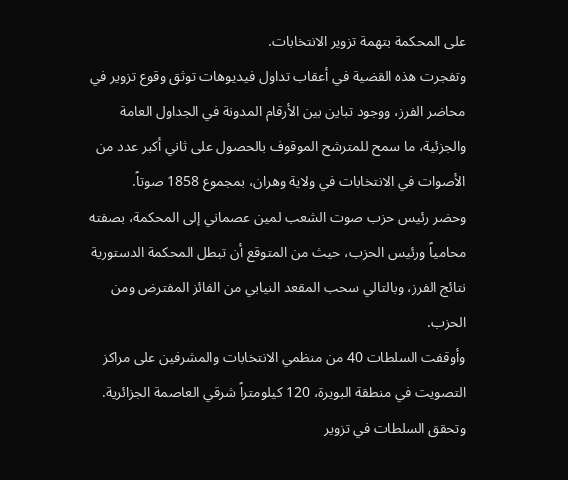على المحكمة بتهمة تزوير الانتخابات.
وتفجرت هذه القضية في أعقاب تداول فيديوهات توثق وقوع تزوير في محاضر الفرز، ووجود تباين بين الأرقام المدونة في الجداول العامة والجزئية، ما سمح للمترشح الموقوف بالحصول على ثاني أكبر عدد من الأصوات في الانتخابات في ولاية وهران، بمجموع 1858 صوتاً.
وحضر رئيس حزب صوت الشعب لمين عصماني إلى المحكمة، بصفته محامياً ورئيس الحزب، حيث من المتوقع أن تبطل المحكمة الدستورية نتائج الفرز، وبالتالي سحب المقعد النيابي من الفائز المفترض ومن الحزب.
وأوقفت السلطات 40 من منظمي الانتخابات والمشرفين على مراكز التصويت في منطقة البويرة، 120 كيلومتراً شرقي العاصمة الجزائرية.
وتحقق السلطات في تزوير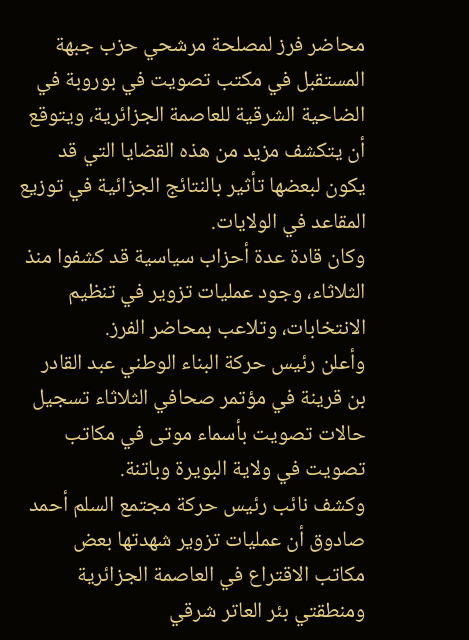محاضر فرز لمصلحة مرشحي حزب جبهة المستقبل في مكتب تصويت في بوروبة في الضاحية الشرقية للعاصمة الجزائرية، ويتوقع أن يتكشف مزيد من هذه القضايا التي قد يكون لبعضها تأثير بالنتائج الجزائية في توزيع المقاعد في الولايات.
وكان قادة عدة أحزاب سياسية قد كشفوا منذ الثلاثاء، وجود عمليات تزوير في تنظيم الانتخابات، وتلاعب بمحاضر الفرز.
وأعلن رئيس حركة البناء الوطني عبد القادر بن قرينة في مؤتمر صحافي الثلاثاء تسجيل حالات تصويت بأسماء موتى في مكاتب تصويت في ولاية البويرة وباتنة.
وكشف نائب رئيس حركة مجتمع السلم أحمد صادوق أن عمليات تزوير شهدتها بعض مكاتب الاقتراع في العاصمة الجزائرية ومنطقتي بئر العاتر شرقي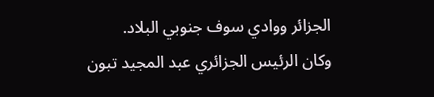الجزائر ووادي سوف جنوبي البلاد.
وكان الرئيس الجزائري عبد المجيد تبون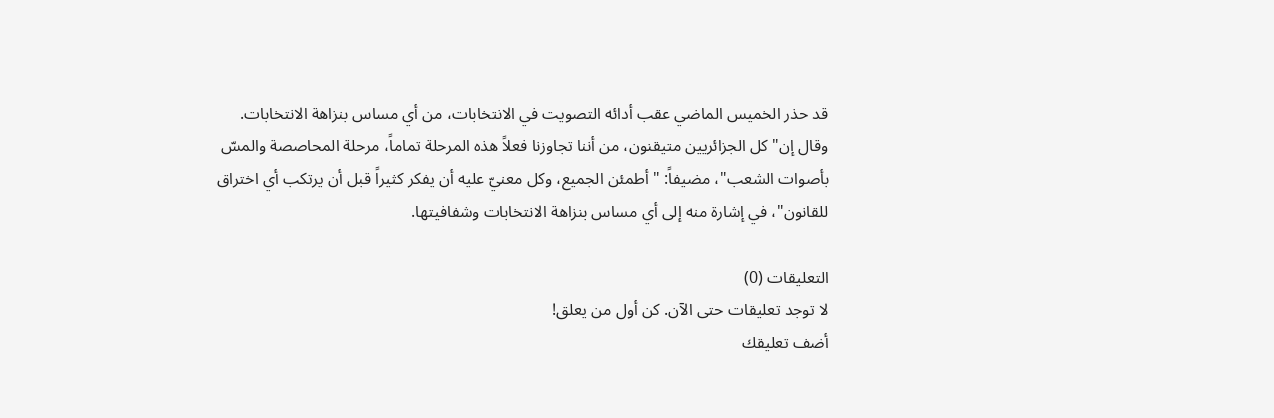قد حذر الخميس الماضي عقب أدائه التصويت في الانتخابات، من أي مساس بنزاهة الانتخابات.
وقال إن" كل الجزائريين متيقنون، من أننا تجاوزنا فعلاً هذه المرحلة تماماً، مرحلة المحاصصة والمسّ بأصوات الشعب"، مضيفاً: " أطمئن الجميع، وكل معنيّ عليه أن يفكر كثيراً قبل أن يرتكب أي اختراق للقانون"، في إشارة منه إلى أي مساس بنزاهة الانتخابات وشفافيتها.

التعليقات (0)
لا توجد تعليقات حتى الآن. كن أول من يعلق!
أضف تعليقك